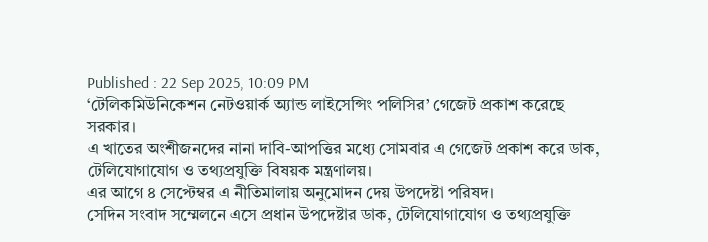Published : 22 Sep 2025, 10:09 PM
‘টেলিকমিউনিকেশন নেটওয়ার্ক অ্যান্ড লাইসেন্সিং পলিসির’ গেজেট প্রকাশ করেছে সরকার।
এ খাতের অংশীজনদের নানা দাবি-আপত্তির মধ্যে সোমবার এ গেজেট প্রকাশ করে ডাক, টেলিযোগাযোগ ও তথ্যপ্রযুক্তি বিষয়ক মন্ত্রণালয়।
এর আগে ৪ সেপ্টেম্বর এ নীতিমালায় অনুমোদন দেয় উপদেষ্টা পরিষদ।
সেদিন সংবাদ সম্মেলনে এসে প্রধান উপদেষ্টার ডাক, টেলিযোগাযোগ ও তথ্যপ্রযুক্তি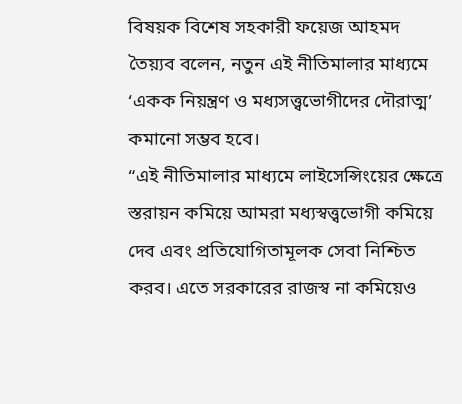বিষয়ক বিশেষ সহকারী ফয়েজ আহমদ তৈয়্যব বলেন, নতুন এই নীতিমালার মাধ্যমে ‘একক নিয়ন্ত্রণ ও মধ্যসত্ত্বভোগীদের দৌরাত্ম’ কমানো সম্ভব হবে।
“এই নীতিমালার মাধ্যমে লাইসেন্সিংয়ের ক্ষেত্রে স্তরায়ন কমিয়ে আমরা মধ্যস্বত্ত্বভোগী কমিয়ে দেব এবং প্রতিযোগিতামূলক সেবা নিশ্চিত করব। এতে সরকারের রাজস্ব না কমিয়েও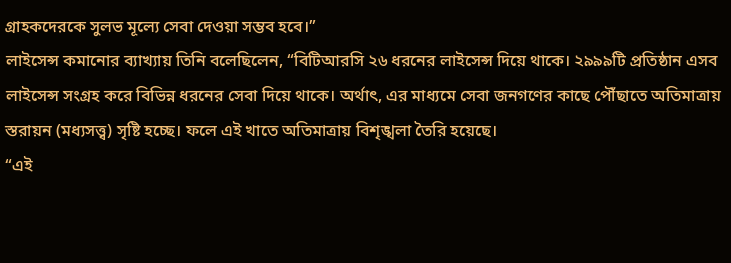গ্রাহকদেরকে সুলভ মূল্যে সেবা দেওয়া সম্ভব হবে।”
লাইসেন্স কমানোর ব্যাখ্যায় তিনি বলেছিলেন, “বিটিআরসি ২৬ ধরনের লাইসেন্স দিয়ে থাকে। ২৯৯৯টি প্রতিষ্ঠান এসব লাইসেন্স সংগ্রহ করে বিভিন্ন ধরনের সেবা দিয়ে থাকে। অর্থাৎ, এর মাধ্যমে সেবা জনগণের কাছে পৌঁছাতে অতিমাত্রায় স্তরায়ন (মধ্যসত্ত্ব) সৃষ্টি হচ্ছে। ফলে এই খাতে অতিমাত্রায় বিশৃঙ্খলা তৈরি হয়েছে।
“এই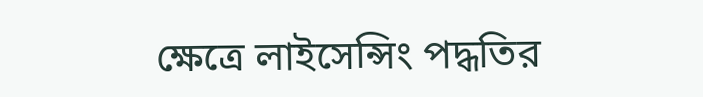ক্ষেত্রে লাইসেন্সিং পদ্ধতির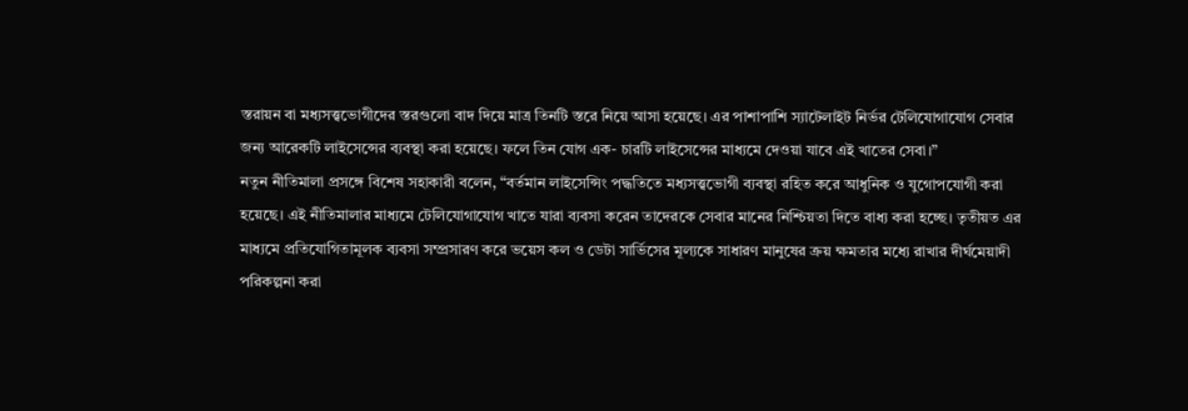স্তরায়ন বা মধ্যসত্ত্বভোগীদের স্তরগুলো বাদ দিয়ে মাত্র তিনটি স্তরে নিয়ে আসা হয়েছে। এর পাশাপাশি স্যাটেলাইট নির্ভর টেলিযোগাযোগ সেবার জন্য আরেকটি লাইসেন্সের ব্যবস্থা করা হয়েছে। ফলে তিন যোগ এক- চারটি লাইসেন্সের মাধ্যমে দেওয়া যাবে এই খাতের সেবা।”
নতুন নীতিমালা প্রসঙ্গে বিশেষ সহাকারী বলেন, “বর্তমান লাইসেন্সিং পদ্ধতিতে মধ্যসত্ত্বভোগী ব্যবস্থা রহিত করে আধুনিক ও যুগোপযোগী করা হয়েছে। এই নীতিমালার মাধ্যমে টেলিযোগাযোগ খাতে যারা ব্যবসা করেন তাদেরকে সেবার মানের নিশ্চিয়তা দিতে বাধ্য করা হচ্ছে। তৃতীয়ত এর মাধ্যমে প্রতিযোগিতামূলক ব্যবসা সম্প্রসারণ করে ভয়েস কল ও ডেটা সার্ভিসের মূল্যকে সাধারণ মানুষের ক্রয় ক্ষমতার মধ্যে রাখার দীর্ঘমেয়াদী পরিকল্পনা করা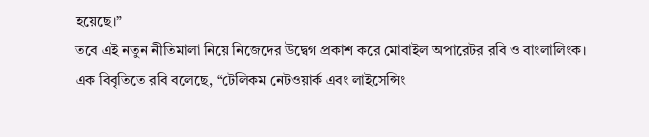হয়েছে।”
তবে এই নতুন নীতিমালা নিয়ে নিজেদের উদ্বেগ প্রকাশ করে মোবাইল অপারেটর রবি ও বাংলালিংক।
এক বিবৃতিতে রবি বলেছে, “টেলিকম নেটওয়ার্ক এবং লাইসেন্সিং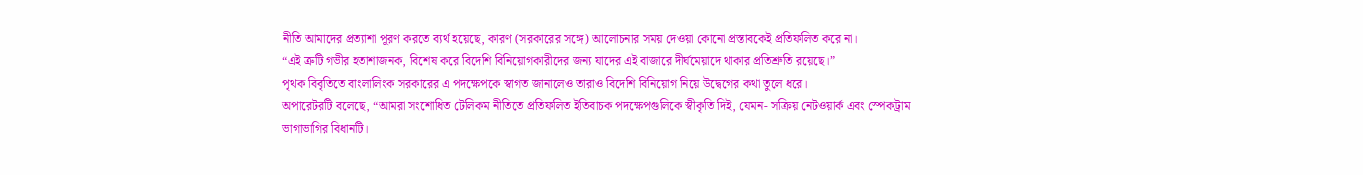নীতি আমাদের প্রত্যাশা পূরণ করতে ব্যর্থ হয়েছে, কারণ (সরকারের সঙ্গে) আলোচনার সময় দেওয়া কোনো প্রস্তাবকেই প্রতিফলিত করে না।
“এই ত্রুটি গভীর হতাশাজনক, বিশেষ করে বিদেশি বিনিয়োগকারীদের জন্য যাদের এই বাজারে দীর্ঘমেয়াদে থাকার প্রতিশ্রুতি রয়েছে।”
পৃথক বিবৃতিতে বাংলালিংক সরকারের এ পদক্ষেপকে স্বাগত জানালেও তারাও বিদেশি বিনিয়োগ নিয়ে উদ্বেগের কথা তুলে ধরে।
অপারেটরটি বলেছে, “আমরা সংশোধিত টেলিকম নীতিতে প্রতিফলিত ইতিবাচক পদক্ষেপগুলিকে স্বীকৃতি দিই, যেমন- সক্রিয় নেটওয়ার্ক এবং স্পেকট্রাম ভাগাভাগির বিধানটি।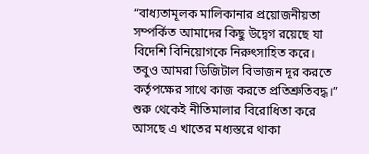“বাধ্যতামূলক মালিকানার প্রয়োজনীয়তা সম্পর্কিত আমাদের কিছু উদ্বেগ রয়েছে যা বিদেশি বিনিয়োগকে নিরুৎসাহিত করে। তবুও আমরা ডিজিটাল বিভাজন দূর করতে কর্তৃপক্ষের সাথে কাজ করতে প্রতিশ্রুতিবদ্ধ।”
শুরু থেকেই নীতিমালার বিরোধিতা করে আসছে এ খাতের মধ্যস্তরে থাকা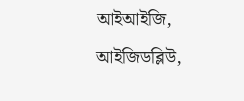আইআইজি, আইজিডব্লিউ,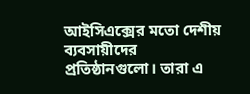আইসিএক্সের মতো দেশীয় ব্যবসায়ীদের প্রতিষ্ঠানগুলো। তারা এ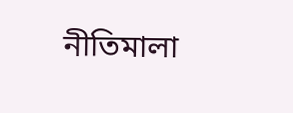নীতিমালা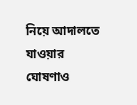নিয়ে আদালতে যাওয়ার ঘোষণাও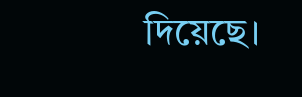দিয়েছে।